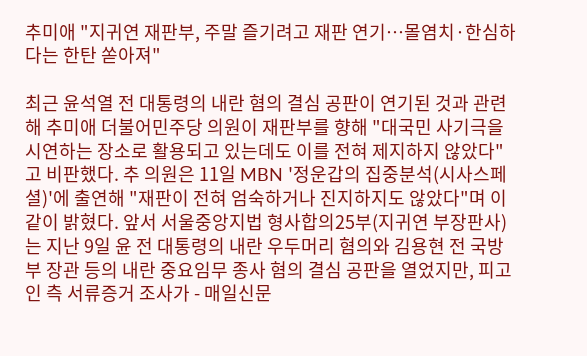추미애 "지귀연 재판부, 주말 즐기려고 재판 연기…몰염치·한심하다는 한탄 쏟아져"

최근 윤석열 전 대통령의 내란 혐의 결심 공판이 연기된 것과 관련해 추미애 더불어민주당 의원이 재판부를 향해 "대국민 사기극을 시연하는 장소로 활용되고 있는데도 이를 전혀 제지하지 않았다"고 비판했다. 추 의원은 11일 MBN '정운갑의 집중분석(시사스페셜)'에 출연해 "재판이 전혀 엄숙하거나 진지하지도 않았다"며 이같이 밝혔다. 앞서 서울중앙지법 형사합의25부(지귀연 부장판사)는 지난 9일 윤 전 대통령의 내란 우두머리 혐의와 김용현 전 국방부 장관 등의 내란 중요임무 종사 혐의 결심 공판을 열었지만, 피고인 측 서류증거 조사가 - 매일신문